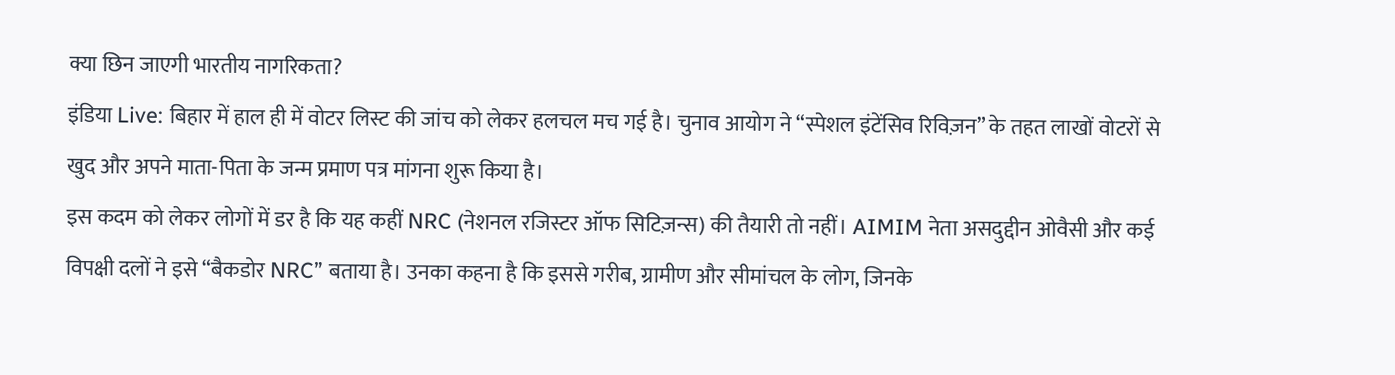क्या छिन जाएगी भारतीय नागरिकता?
इंडिया Live: बिहार में हाल ही में वोटर लिस्ट की जांच को लेकर हलचल मच गई है। चुनाव आयोग ने “स्पेशल इंटेंसिव रिविज़न” के तहत लाखों वोटरों से खुद और अपने माता-पिता के जन्म प्रमाण पत्र मांगना शुरू किया है।
इस कदम को लेकर लोगों में डर है कि यह कहीं NRC (नेशनल रजिस्टर ऑफ सिटिज़न्स) की तैयारी तो नहीं। AIMIM नेता असदुद्दीन ओवैसी और कई विपक्षी दलों ने इसे “बैकडोर NRC” बताया है। उनका कहना है कि इससे गरीब, ग्रामीण और सीमांचल के लोग, जिनके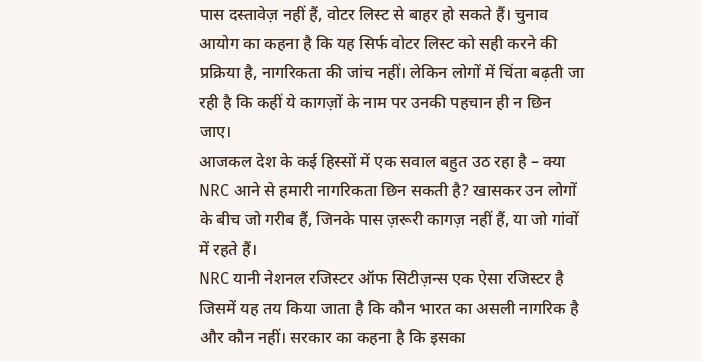पास दस्तावेज़ नहीं हैं, वोटर लिस्ट से बाहर हो सकते हैं। चुनाव आयोग का कहना है कि यह सिर्फ वोटर लिस्ट को सही करने की प्रक्रिया है, नागरिकता की जांच नहीं। लेकिन लोगों में चिंता बढ़ती जा रही है कि कहीं ये कागज़ों के नाम पर उनकी पहचान ही न छिन जाए।
आजकल देश के कई हिस्सों में एक सवाल बहुत उठ रहा है – क्या NRC आने से हमारी नागरिकता छिन सकती है? खासकर उन लोगों के बीच जो गरीब हैं, जिनके पास ज़रूरी कागज़ नहीं हैं, या जो गांवों में रहते हैं।
NRC यानी नेशनल रजिस्टर ऑफ सिटीज़न्स एक ऐसा रजिस्टर है जिसमें यह तय किया जाता है कि कौन भारत का असली नागरिक है और कौन नहीं। सरकार का कहना है कि इसका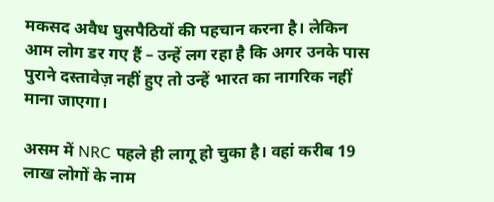मकसद अवैध घुसपैठियों की पहचान करना है। लेकिन आम लोग डर गए हैं – उन्हें लग रहा है कि अगर उनके पास पुराने दस्तावेज़ नहीं हुए तो उन्हें भारत का नागरिक नहीं माना जाएगा।

असम में NRC पहले ही लागू हो चुका है। वहां करीब 19 लाख लोगों के नाम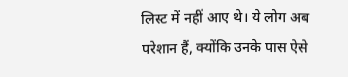लिस्ट में नहीं आए थे। ये लोग अब परेशान हैं, क्योंकि उनके पास ऐसे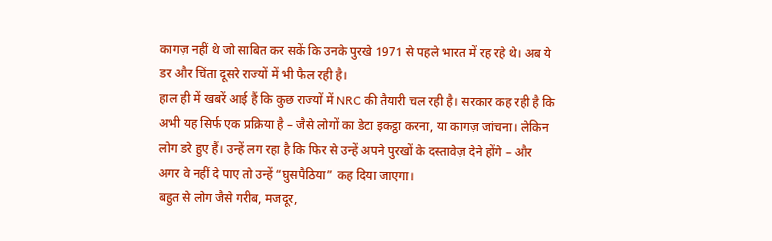कागज़ नहीं थे जो साबित कर सकें कि उनके पुरखे 1971 से पहले भारत में रह रहे थे। अब ये डर और चिंता दूसरे राज्यों में भी फैल रही है।
हाल ही में खबरें आई हैं कि कुछ राज्यों में NRC की तैयारी चल रही है। सरकार कह रही है कि अभी यह सिर्फ एक प्रक्रिया है – जैसे लोगों का डेटा इकट्ठा करना, या कागज़ जांचना। लेकिन लोग डरे हुए हैं। उन्हें लग रहा है कि फिर से उन्हें अपने पुरखों के दस्तावेज़ देने होंगे – और अगर वे नहीं दे पाए तो उन्हें “घुसपैठिया” कह दिया जाएगा।
बहुत से लोग जैसे गरीब, मजदूर,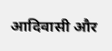आदिवासी और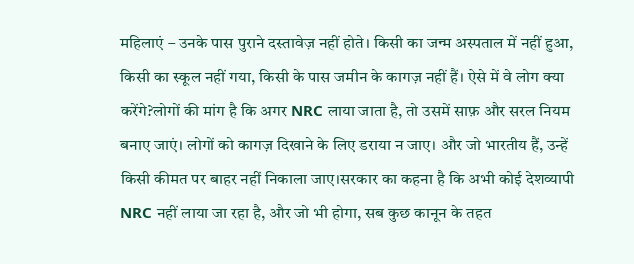महिलाएं – उनके पास पुराने दस्तावेज़ नहीं होते। किसी का जन्म अस्पताल में नहीं हुआ, किसी का स्कूल नहीं गया, किसी के पास जमीन के कागज़ नहीं हैं। ऐसे में वे लोग क्या करेंगे?लोगों की मांग है कि अगर NRC लाया जाता है, तो उसमें साफ़ और सरल नियम बनाए जाएं। लोगों को कागज़ दिखाने के लिए डराया न जाए। और जो भारतीय हैं, उन्हें किसी कीमत पर बाहर नहीं निकाला जाए।सरकार का कहना है कि अभी कोई देशव्यापी NRC नहीं लाया जा रहा है, और जो भी होगा, सब कुछ कानून के तहत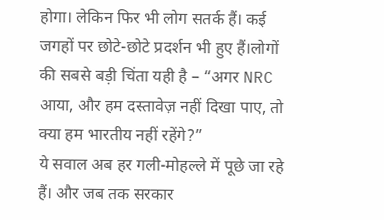होगा। लेकिन फिर भी लोग सतर्क हैं। कई जगहों पर छोटे-छोटे प्रदर्शन भी हुए हैं।लोगों की सबसे बड़ी चिंता यही है – “अगर NRC आया, और हम दस्तावेज़ नहीं दिखा पाए, तो क्या हम भारतीय नहीं रहेंगे?”
ये सवाल अब हर गली-मोहल्ले में पूछे जा रहे हैं। और जब तक सरकार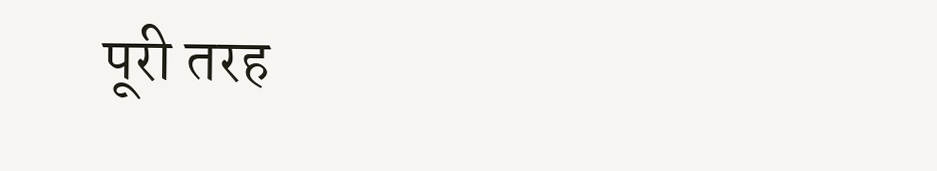पूरी तरह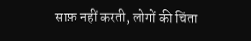साफ़ नहीं करती, लोगों की चिंता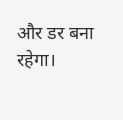और डर बना रहेगा।